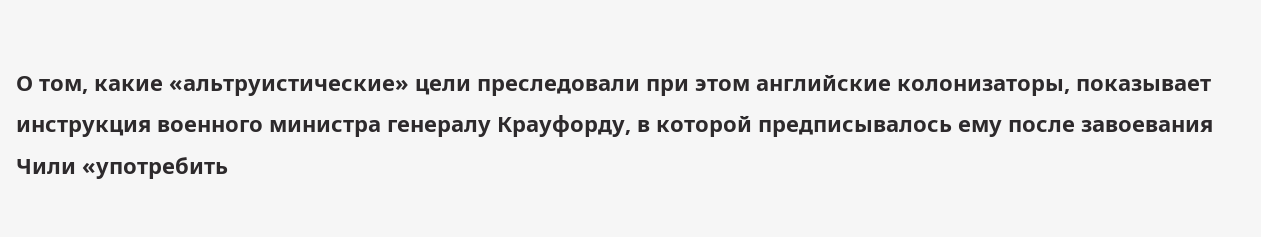О том, какие «альтруистические» цели преследовали при этом английские колонизаторы, показывает инструкция военного министра генералу Крауфорду‚ в которой предписывалось ему после завоевания Чили «употребить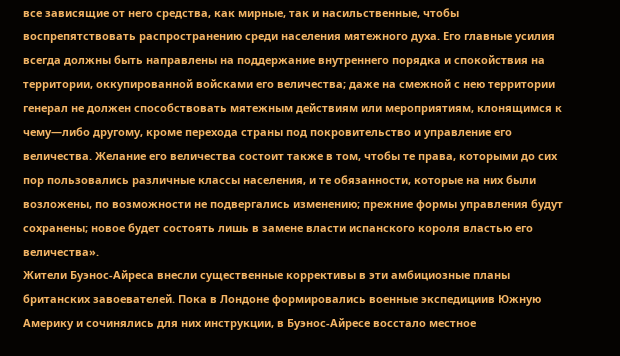все зависящие от него средства, как мирные, так и насильственные, чтобы воспрепятствовать распространению среди населения мятежного духа. Его главные усилия всегда должны быть направлены на поддержание внутреннего порядка и спокойствия на территории, оккупированной войсками его величества; даже на смежной с нею территории генерал не должен способствовать мятежным действиям или мероприятиям, клонящимся к чему—либо другому, кроме перехода страны под покровительство и управление его величества. Желание его величества состоит также в том, чтобы те права, которыми до сих пор пользовались различные классы населения, и те обязанности, которые на них были возложены, по возможности не подвергались изменению; прежние формы управления будут сохранены; новое будет состоять лишь в замене власти испанского короля властью его величества».
Жители Буэнос-Айреса внесли существенные коррективы в эти амбициозные планы британских завоевателей. Пока в Лондоне формировались военные экспедициив Южную Америку и сочинялись для них инструкции, в Буэнос-Айресе восстало местное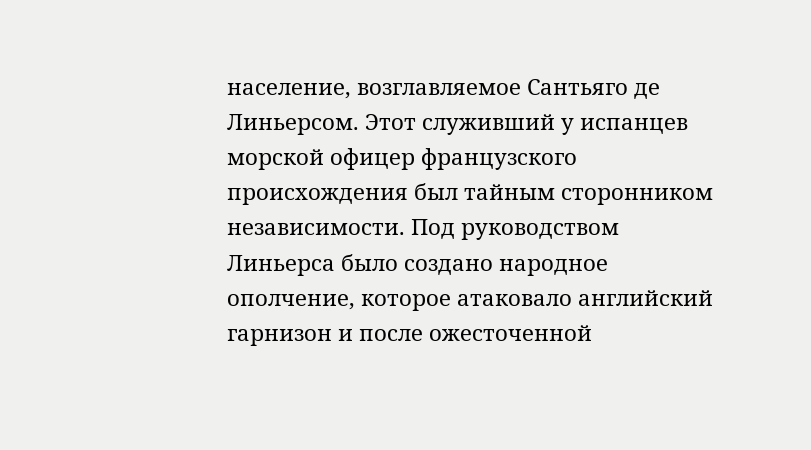население, возглавляемое Сантьяго де Линьерсом. Этот служивший у испанцев морской офицер французского происхождения был тайным сторонником независимости. Под руководством Линьерса было создано народное ополчение, которое атаковало английский гарнизон и после ожесточенной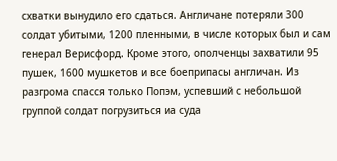схватки вынудило его сдаться. Англичане потеряли 300 солдат убитыми, 1200 пленными, в числе которых был и сам генерал Верисфорд. Кроме этого, ополченцы захватили 95 пушек, 1600 мушкетов и все боеприпасы англичан. Из разгрома спасся только Попэм, успевший с небольшой группой солдат погрузиться иа суда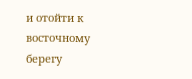и отойти к восточному берегу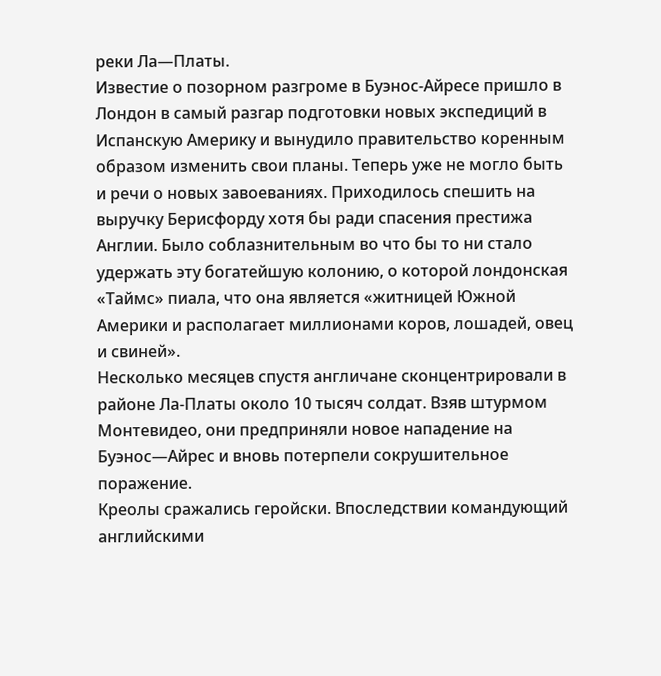реки Ла—Платы.
Известие о позорном разгроме в Буэнос-Айресе пришло в Лондон в самый разгар подготовки новых экспедиций в Испанскую Америку и вынудило правительство коренным образом изменить свои планы. Теперь уже не могло быть и речи о новых завоеваниях. Приходилось спешить на выручку Берисфорду хотя бы ради спасения престижа Англии. Было соблазнительным во что бы то ни стало удержать эту богатейшую колонию, о которой лондонская «Таймс» пиала, что она является «житницей Южной Америки и располагает миллионами коров, лошадей, овец и свиней».
Несколько месяцев спустя англичане сконцентрировали в районе Ла-Платы около 10 тысяч солдат. Взяв штурмом Монтевидео, они предприняли новое нападение на Буэнос—Айрес и вновь потерпели сокрушительное поражение.
Креолы сражались геройски. Впоследствии командующий английскими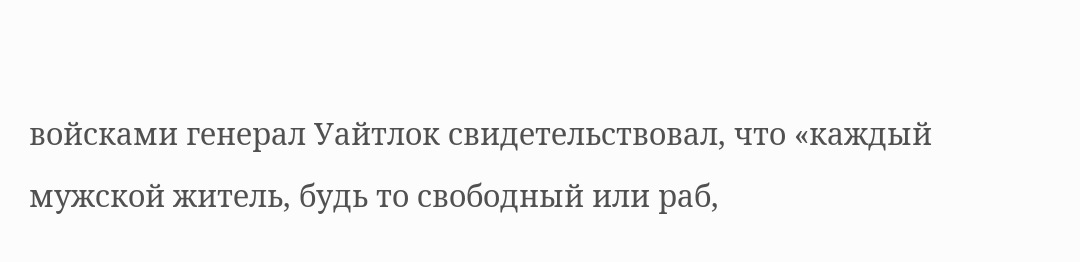войсками генерал Уайтлок свидетельствовал, что «каждый мужской житель, будь то свободный или раб,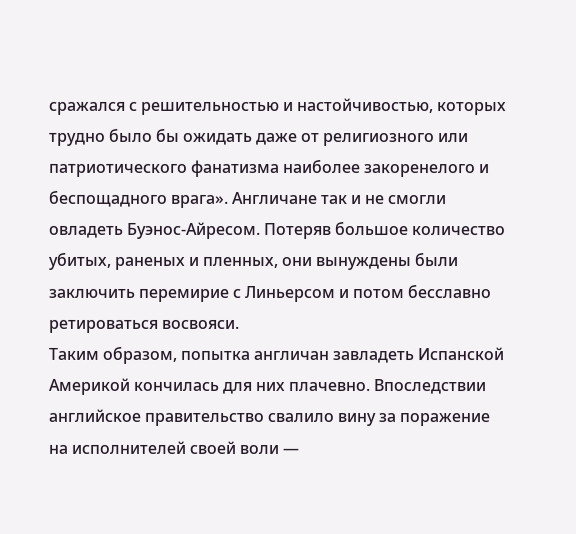сражался с решительностью и настойчивостью, которых трудно было бы ожидать даже от религиозного или патриотического фанатизма наиболее закоренелого и беспощадного врага». Англичане так и не смогли овладеть Буэнос-Айресом. Потеряв большое количество убитых, раненых и пленных, они вынуждены были заключить перемирие с Линьерсом и потом бесславно ретироваться восвояси.
Таким образом, попытка англичан завладеть Испанской Америкой кончилась для них плачевно. Впоследствии английское правительство свалило вину за поражение на исполнителей своей воли —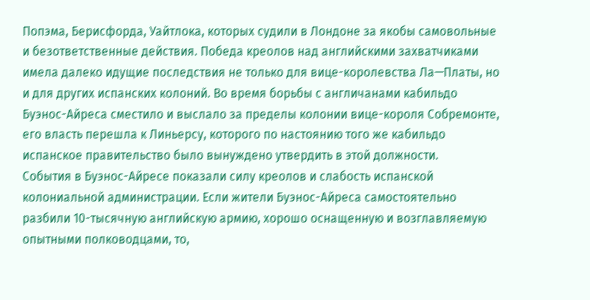Попэма, Берисфорда, Уайтлока, которых судили в Лондоне за якобы самовольные и безответственные действия. Победа креолов над английскими захватчиками имела далеко идущие последствия не только для вице-королевства Ла—Платы, но и для других испанских колоний. Во время борьбы с англичанами кабильдо Буэнос-Айреса сместило и выслало за пределы колонии вице-короля Собремонте, его власть перешла к Линьерсу, которого по настоянию того же кабильдо испанское правительство было вынуждено утвердить в этой должности.
События в Буэнос-Айресе показали силу креолов и слабость испанской колониальной администрации. Если жители Буэнос-Айреса самостоятельно разбили 10-тысячную английскую армию, хорошо оснащенную и возглавляемую опытными полководцами, то,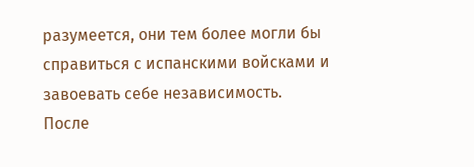разумеется, они тем более могли бы справиться с испанскими войсками и завоевать себе независимость.
После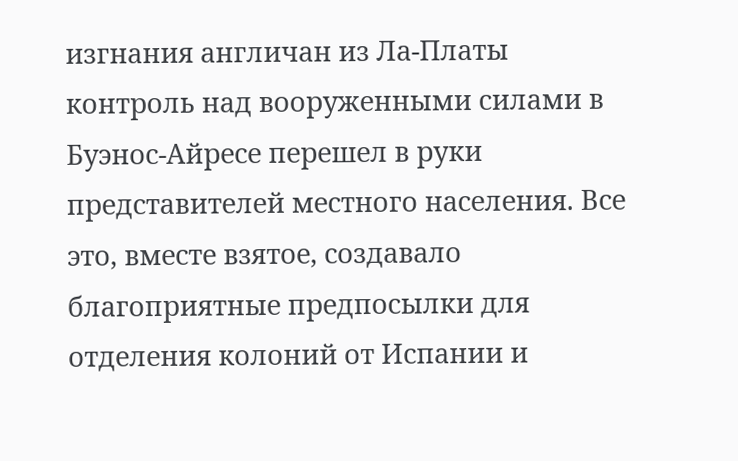изгнания англичан из Ла-Платы контроль над вооруженными силами в Буэнос-Айресе перешел в руки представителей местного населения. Все это, вместе взятое, создавало благоприятные предпосылки для отделения колоний от Испании и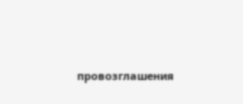провозглашения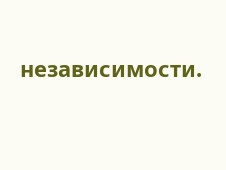независимости.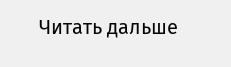Читать дальше